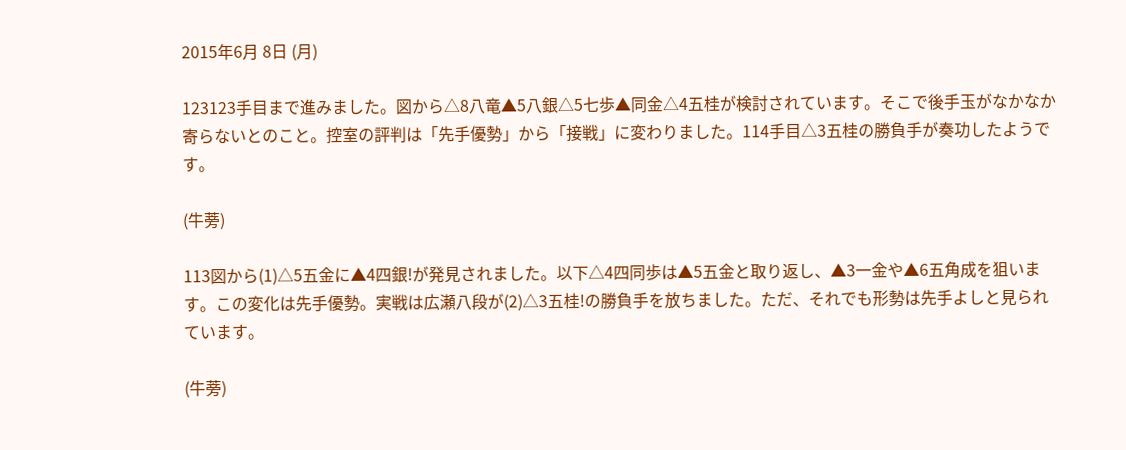2015年6月 8日 (月)

123123手目まで進みました。図から△8八竜▲5八銀△5七歩▲同金△4五桂が検討されています。そこで後手玉がなかなか寄らないとのこと。控室の評判は「先手優勢」から「接戦」に変わりました。114手目△3五桂の勝負手が奏功したようです。

(牛蒡)

113図から(1)△5五金に▲4四銀!が発見されました。以下△4四同歩は▲5五金と取り返し、▲3一金や▲6五角成を狙います。この変化は先手優勢。実戦は広瀬八段が(2)△3五桂!の勝負手を放ちました。ただ、それでも形勢は先手よしと見られています。

(牛蒡)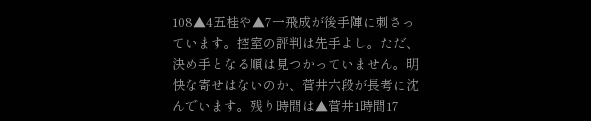108▲4五桂や▲7一飛成が後手陣に刺さっています。控室の評判は先手よし。ただ、決め手となる順は見つかっていません。明快な寄せはないのか、菅井六段が長考に沈んでいます。残り時間は▲菅井1時間17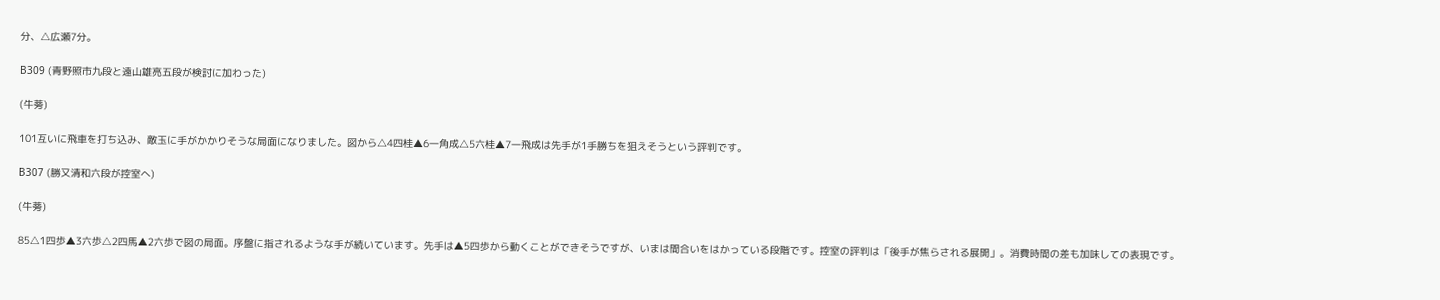分、△広瀬7分。

B309 (青野照市九段と遠山雄亮五段が検討に加わった)

(牛蒡)

101互いに飛車を打ち込み、敵玉に手がかかりそうな局面になりました。図から△4四桂▲6一角成△5六桂▲7一飛成は先手が1手勝ちを狙えそうという評判です。

B307 (勝又清和六段が控室へ)

(牛蒡)

85△1四歩▲3六歩△2四馬▲2六歩で図の局面。序盤に指されるような手が続いています。先手は▲5四歩から動くことができそうですが、いまは間合いをはかっている段階です。控室の評判は「後手が焦らされる展開」。消費時間の差も加味しての表現です。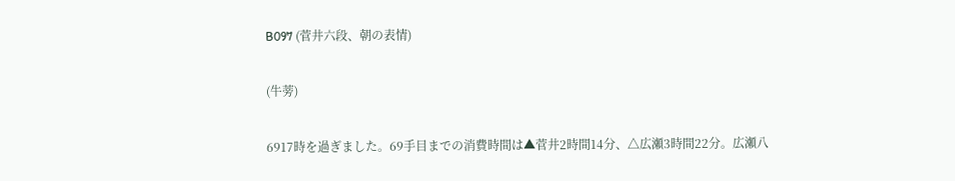B097 (菅井六段、朝の表情)

(牛蒡)

6917時を過ぎました。69手目までの消費時間は▲菅井2時間14分、△広瀬3時間22分。広瀬八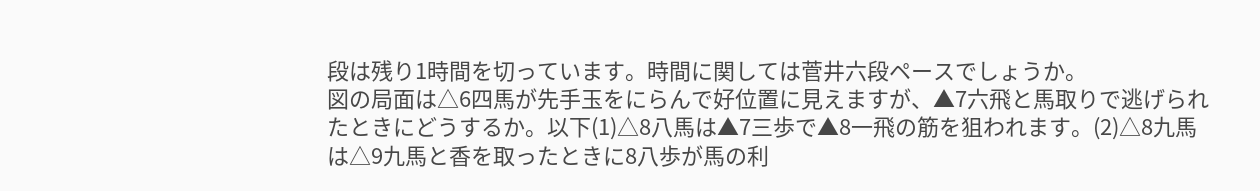段は残り1時間を切っています。時間に関しては菅井六段ペースでしょうか。
図の局面は△6四馬が先手玉をにらんで好位置に見えますが、▲7六飛と馬取りで逃げられたときにどうするか。以下(1)△8八馬は▲7三歩で▲8一飛の筋を狙われます。(2)△8九馬は△9九馬と香を取ったときに8八歩が馬の利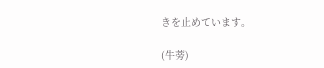きを止めています。

(牛蒡)